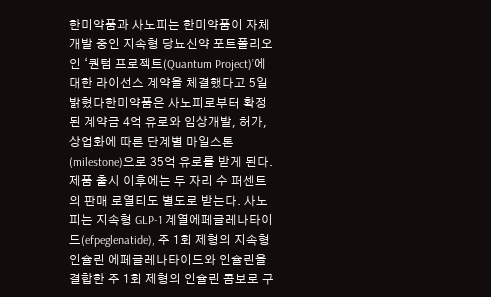한미약품과 사노피는 한미약품이 자체 개발 중인 지속형 당뇨신약 포트폴리오인 ‘퀀텀 프로젝트(Quantum Project)’에 대한 라이선스 계약을 체결했다고 5일 밝혔다한미약품은 사노피로부터 확정된 계약금 4억 유로와 임상개발, 허가, 상업화에 따른 단계별 마일스톤(milestone)으로 35억 유로를 받게 된다. 제품 출시 이후에는 두 자리 수 퍼센트의 판매 로열티도 별도로 받는다. 사노피는 지속형 GLP-1 계열에페글레나타이드(efpeglenatide), 주 1회 제형의 지속형 인슐린 에페글레나타이드와 인슐린을 결합한 주 1회 제형의 인슐린 콤보로 구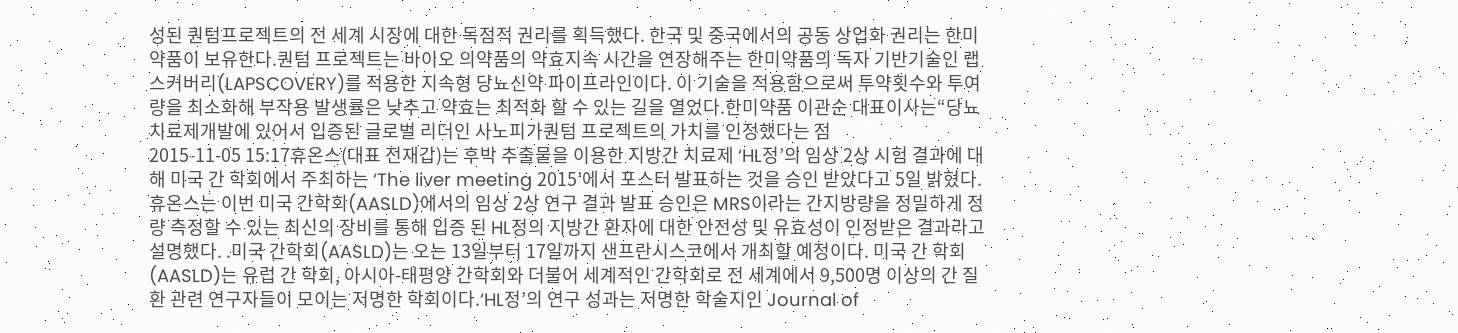성된 퀀텀프로젝트의 전 세계 시장에 대한 독점적 권리를 획득했다. 한국 및 중국에서의 공동 상업화 권리는 한미약품이 보유한다.퀀텀 프로젝트는 바이오 의약품의 약효지속 시간을 연장해주는 한미약품의 독자 기반기술인 랩스커버리(LAPSCOVERY)를 적용한 지속형 당뇨신약 파이프라인이다. 이 기술을 적용함으로써 투약횟수와 투여량을 최소화해 부작용 발생률은 낮추고 약효는 최적화 할 수 있는 길을 열었다.한미약품 이관순 대표이사는“당뇨치료제개발에 있어서 입증된 글로벌 리더인 사노피가퀀텀 프로젝트의 가치를 인정했다는 점
2015-11-05 15:17휴온스(대표 전재갑)는 후박 추출물을 이용한 지방간 치료제 ‘HL정’의 임상 2상 시험 결과에 대해 미국 간 학회에서 주최하는 ‘The liver meeting 2015’에서 포스터 발표하는 것을 승인 받았다고 5일 밝혔다. 휴온스는 이번 미국 간학회(AASLD)에서의 임상 2상 연구 결과 발표 승인은 MRS이라는 간지방량을 정밀하게 정량 측정할 수 있는 최신의 장비를 통해 입증 된 HL정의 지방간 환자에 대한 안전성 및 유효성이 인정받은 결과라고 설명했다. .미국 간학회(AASLD)는 오는 13일부터 17일까지 샌프란시스코에서 개최할 예정이다. 미국 간 학회(AASLD)는 유럽 간 학회, 아시아-태평양 간학회와 더불어 세계적인 간학회로 전 세계에서 9,500명 이상의 간 질환 관련 연구자들이 모이는 저명한 학회이다.‘HL정’의 연구 성과는 저명한 학술지인 Journal of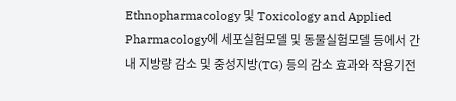Ethnopharmacology 및 Toxicology and Applied Pharmacology에 세포실험모델 및 동물실험모델 등에서 간 내 지방량 감소 및 중성지방(TG) 등의 감소 효과와 작용기전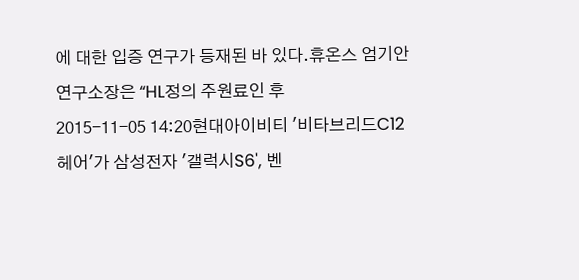에 대한 입증 연구가 등재된 바 있다.휴온스 엄기안 연구소장은 “HL정의 주원료인 후
2015-11-05 14:20현대아이비티 '비타브리드C12 헤어'가 삼성전자 '갤럭시S6', 벤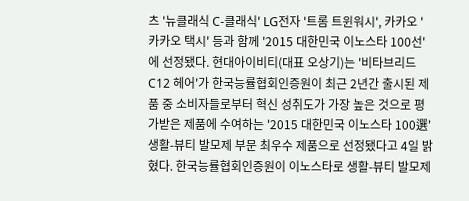츠 '뉴클래식 C-클래식' LG전자 '트롬 트윈워시', 카카오 '카카오 택시' 등과 함께 '2015 대한민국 이노스타 100선'에 선정됐다. 현대아이비티(대표 오상기)는 '비타브리드C12 헤어'가 한국능률협회인증원이 최근 2년간 출시된 제품 중 소비자들로부터 혁신 성취도가 가장 높은 것으로 평가받은 제품에 수여하는 '2015 대한민국 이노스타 100選' 생활-뷰티 발모제 부문 최우수 제품으로 선정됐다고 4일 밝혔다. 한국능률협회인증원이 이노스타로 생활-뷰티 발모제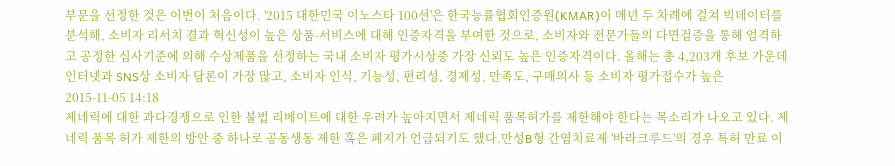부문을 선정한 것은 이번이 처음이다. '2015 대한민국 이노스타 100선'은 한국능률협회인증원(KMAR)이 매년 두 차례에 걸쳐 빅데이터를 분석해, 소비자 리서치 결과 혁신성이 높은 상품-서비스에 대해 인증자격을 부여한 것으로, 소비자와 전문가들의 다면검증을 통해 엄격하고 공정한 심사기준에 의해 수상제품을 선정하는 국내 소비자 평가시상중 가장 신뢰도 높은 인증자격이다. 올해는 총 4,203개 후보 가운데 인터넷과 SNS상 소비자 담론이 가장 많고, 소비자 인식, 기능성, 편리성, 경제성, 만족도, 구매의사 등 소비자 평가접수가 높은
2015-11-05 14:18
제네릭에 대한 과다경쟁으로 인한 불법 리베이트에 대한 우려가 높아지면서 제네릭 품목허가를 제한해야 한다는 목소리가 나오고 있다. 제네릭 품목 허가 제한의 방안 중 하나로 공동생동 제한 혹은 폐지가 언급되기도 했다.만성B형 간염치료제 '바라크루드'의 경우 특허 만료 이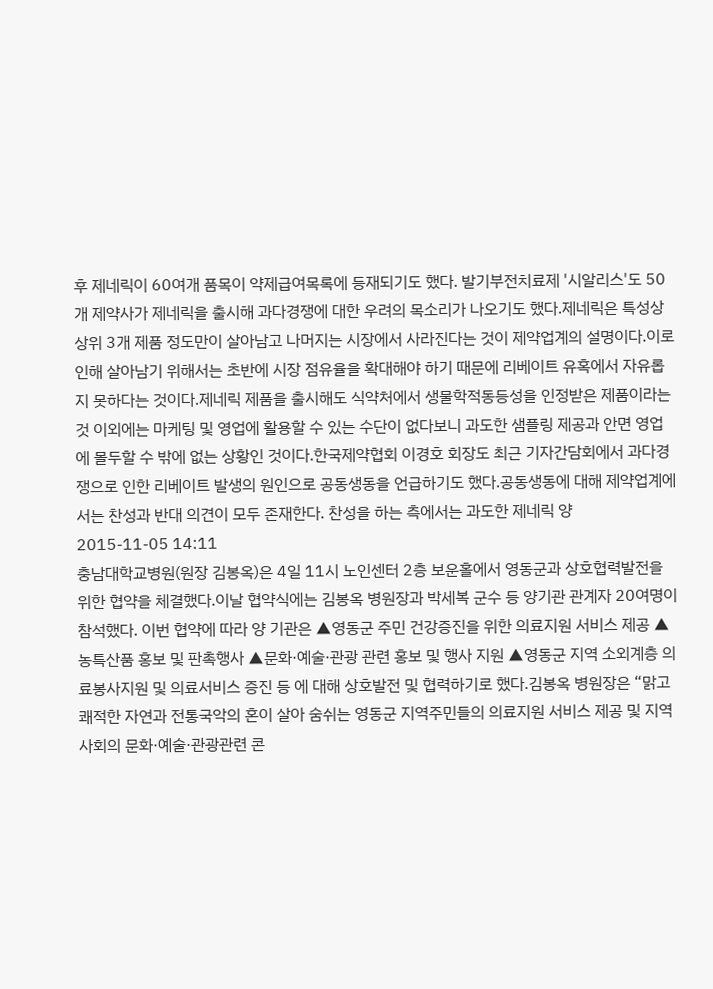후 제네릭이 60여개 품목이 약제급여목록에 등재되기도 했다. 발기부전치료제 '시알리스'도 50개 제약사가 제네릭을 출시해 과다경쟁에 대한 우려의 목소리가 나오기도 했다.제네릭은 특성상 상위 3개 제품 정도만이 살아남고 나머지는 시장에서 사라진다는 것이 제약업계의 설명이다.이로인해 살아남기 위해서는 초반에 시장 점유율을 확대해야 하기 때문에 리베이트 유혹에서 자유롭지 못하다는 것이다.제네릭 제품을 출시해도 식약처에서 생물학적동등성을 인정받은 제품이라는 것 이외에는 마케팅 및 영업에 활용할 수 있는 수단이 없다보니 과도한 샘플링 제공과 안면 영업에 몰두할 수 밖에 없는 상황인 것이다.한국제약협회 이경호 회장도 최근 기자간담회에서 과다경쟁으로 인한 리베이트 발생의 원인으로 공동생동을 언급하기도 했다.공동생동에 대해 제약업계에서는 찬성과 반대 의견이 모두 존재한다. 찬성을 하는 측에서는 과도한 제네릭 양
2015-11-05 14:11
충남대학교병원(원장 김봉옥)은 4일 11시 노인센터 2층 보운홀에서 영동군과 상호협력발전을 위한 협약을 체결했다.이날 협약식에는 김봉옥 병원장과 박세복 군수 등 양기관 관계자 20여명이 참석했다. 이번 협약에 따라 양 기관은 ▲영동군 주민 건강증진을 위한 의료지원 서비스 제공 ▲농특산품 홍보 및 판촉행사 ▲문화·예술·관광 관련 홍보 및 행사 지원 ▲영동군 지역 소외계층 의료봉사지원 및 의료서비스 증진 등 에 대해 상호발전 및 협력하기로 했다.김봉옥 병원장은 “맑고 쾌적한 자연과 전통국악의 혼이 살아 숨쉬는 영동군 지역주민들의 의료지원 서비스 제공 및 지역 사회의 문화·예술·관광관련 콘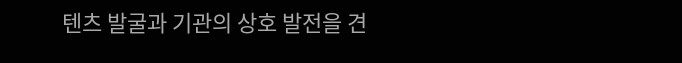텐츠 발굴과 기관의 상호 발전을 견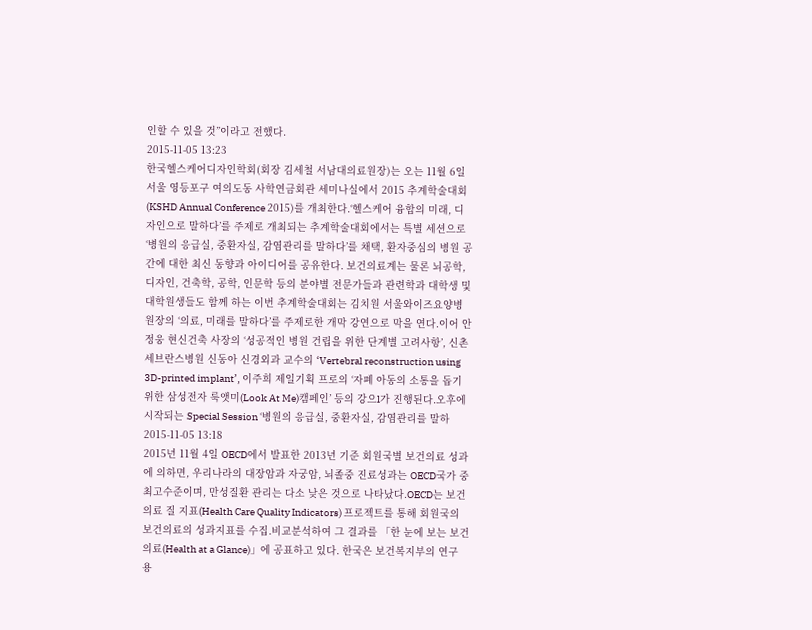인할 수 있을 것”이라고 전했다.
2015-11-05 13:23
한국헬스케어디자인학회(회장 김세철 서남대의료원장)는 오는 11월 6일 서울 영등포구 여의도동 사학연금회관 세미나실에서 2015 추계학술대회(KSHD Annual Conference 2015)를 개최한다.‘헬스케어 융합의 미래, 디자인으로 말하다’를 주제로 개최되는 추계학술대회에서는 특별 세션으로 ‘병원의 응급실, 중환자실, 감염관리를 말하다’를 채택, 환자중심의 병원 공간에 대한 최신 동향과 아이디어를 공유한다. 보건의료계는 물론 뇌공학, 디자인, 건축학, 공학, 인문학 등의 분야별 전문가들과 관련학과 대학생 및 대학원생들도 함께 하는 이번 추계학술대회는 김치원 서울와이즈요양병원장의 ‘의료, 미래를 말하다’를 주제로한 개막 강연으로 막을 연다.이어 안정웅 현신건축 사장의 ‘성공적인 병원 건립을 위한 단계별 고려사항’, 신촌세브란스병원 신동아 신경외과 교수의 ‘Vertebral reconstruction using 3D-printed implant’, 이주희 제일기획 프로의 ‘자폐 아동의 소통을 돕기 위한 삼성전자 룩앳미(Look At Me)캠페인’ 등의 강으l가 진행된다.오후에 시작되는 Special Session ‘병원의 응급실, 중환자실, 감염관리를 말하
2015-11-05 13:18
2015년 11월 4일 OECD에서 발표한 2013년 기준 회원국별 보건의료 성과에 의하면, 우리나라의 대장암과 자궁암, 뇌졸중 진료성과는 OECD국가 중 최고수준이며, 만성질환 관리는 다소 낮은 것으로 나타났다.OECD는 보건의료 질 지표(Health Care Quality Indicators) 프로젝트를 통해 회원국의 보건의료의 성과지표를 수집․비교분석하여 그 결과를 「한 눈에 보는 보건의료(Health at a Glance)」에 공표하고 있다. 한국은 보건복지부의 연구용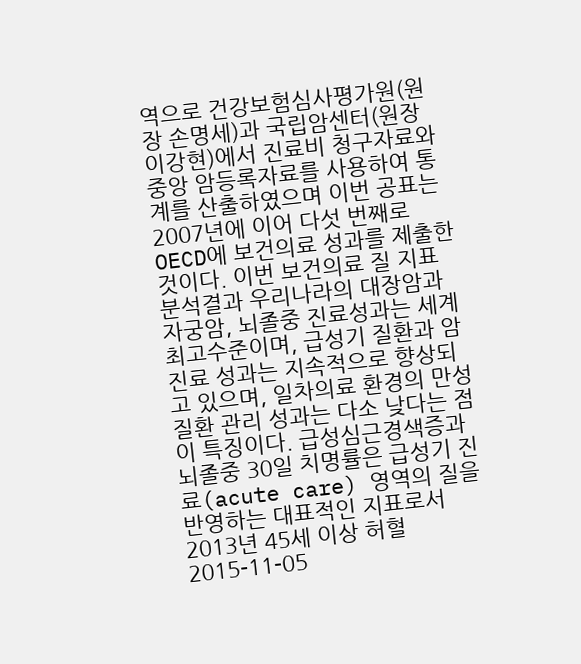역으로 건강보험심사평가원(원장 손명세)과 국립암센터(원장 이강현)에서 진료비 청구자료와 중앙 암등록자료를 사용하여 통계를 산출하였으며 이번 공표는 2007년에 이어 다섯 번째로 OECD에 보건의료 성과를 제출한 것이다. 이번 보건의료 질 지표 분석결과 우리나라의 대장암과 자궁암, 뇌졸중 진료성과는 세계 최고수준이며, 급성기 질환과 암 진료 성과는 지속적으로 향상되고 있으며, 일차의료 환경의 만성질환 관리 성과는 다소 낮다는 점이 특징이다. 급성심근경색증과 뇌졸중 30일 치명률은 급성기 진료(acute care) 영역의 질을 반영하는 대표적인 지표로서 2013년 45세 이상 허혈
2015-11-05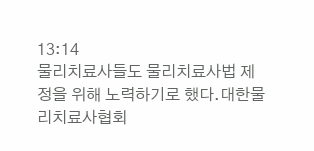13:14
물리치료사들도 물리치료사법 제정을 위해 노력하기로 했다.대한물리치료사협회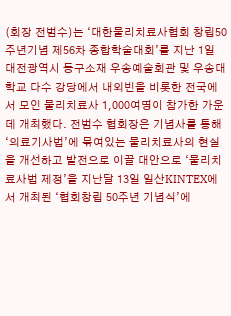(회장 전범수)는 ‘대한물리치료사협회 창립50주년기념 제56차 종합학술대회’를 지난 1일 대전광역시 동구소재 우송예술회관 및 우송대학교 다수 강당에서 내외빈을 비롯한 전국에서 모인 물리치료사 1,000여명이 참가한 가운데 개최했다. 전범수 협회장은 기념사를 통해 ‘의료기사법’에 묶여있는 물리치료사의 현실을 개선하고 발전으로 이끌 대안으로 ‘물리치료사법 제정’을 지난달 13일 일산KINTEX에서 개최된 ‘협회창립 50주년 기념식’에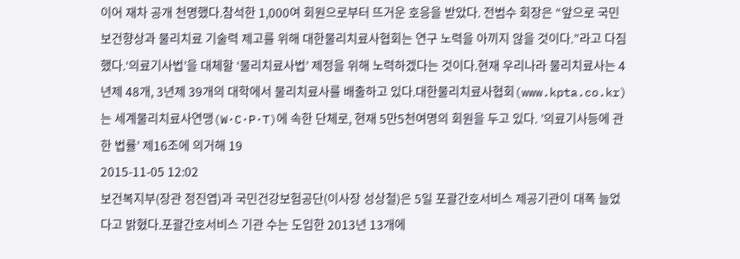이어 재차 공개 천명했다.참석한 1,000여 회원으로부터 뜨거운 호응을 받았다. 전범수 회장은 “앞으로 국민보건향상과 물리치료 기술력 제고를 위해 대한물리치료사협회는 연구 노력을 아끼지 않을 것이다.”라고 다짐했다.‘의료기사법’을 대체할 ‘물리치료사법’ 제정을 위해 노력하겠다는 것이다.현재 우리나라 물리치료사는 4년제 48개, 3년제 39개의 대학에서 물리치료사를 배출하고 있다.대한물리치료사협회(www.kpta.co.kr)는 세계물리치료사연맹(W·C·P·T)에 속한 단체로, 현재 5만5천여명의 회원을 두고 있다. ’의료기사등에 관한 법률’ 제16조에 의거해 19
2015-11-05 12:02
보건복지부(장관 정진엽)과 국민건강보험공단(이사장 성상철)은 5일 포괄간호서비스 제공기관이 대폭 늘었다고 밝혔다.포괄간호서비스 기관 수는 도입한 2013년 13개에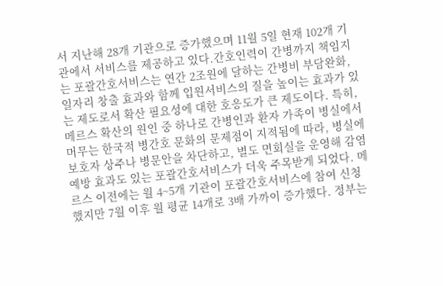서 지난해 28개 기관으로 증가했으며 11월 5일 현재 102개 기관에서 서비스를 제공하고 있다.간호인력이 간병까지 책임지는 포괄간호서비스는 연간 2조원에 달하는 간병비 부담완화, 일자리 창출 효과와 함께 입원서비스의 질을 높이는 효과가 있는 제도로서 확산 필요성에 대한 호응도가 큰 제도이다. 특히, 메르스 확산의 원인 중 하나로 간병인과 환자 가족이 병실에서 머무는 한국적 병간호 문화의 문제점이 지적됨에 따라, 병실에 보호자 상주나 병문안을 차단하고, 별도 면회실을 운영해 감염 예방 효과도 있는 포괄간호서비스가 더욱 주목받게 되었다. 메르스 이전에는 월 4~5개 기관이 포괄간호서비스에 참여 신청했지만 7월 이후 월 평균 14개로 3배 가까이 증가했다. 정부는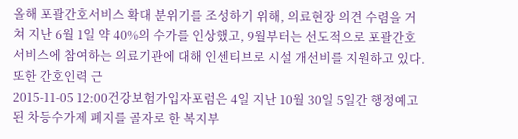올해 포괄간호서비스 확대 분위기를 조성하기 위해, 의료현장 의견 수렴을 거쳐 지난 6월 1일 약 40%의 수가를 인상했고, 9월부터는 선도적으로 포괄간호서비스에 참여하는 의료기관에 대해 인센티브로 시설 개선비를 지원하고 있다.또한 간호인력 근
2015-11-05 12:00건강보험가입자포럼은 4일 지난 10월 30일 5일간 행정예고 된 차등수가제 폐지를 골자로 한 복지부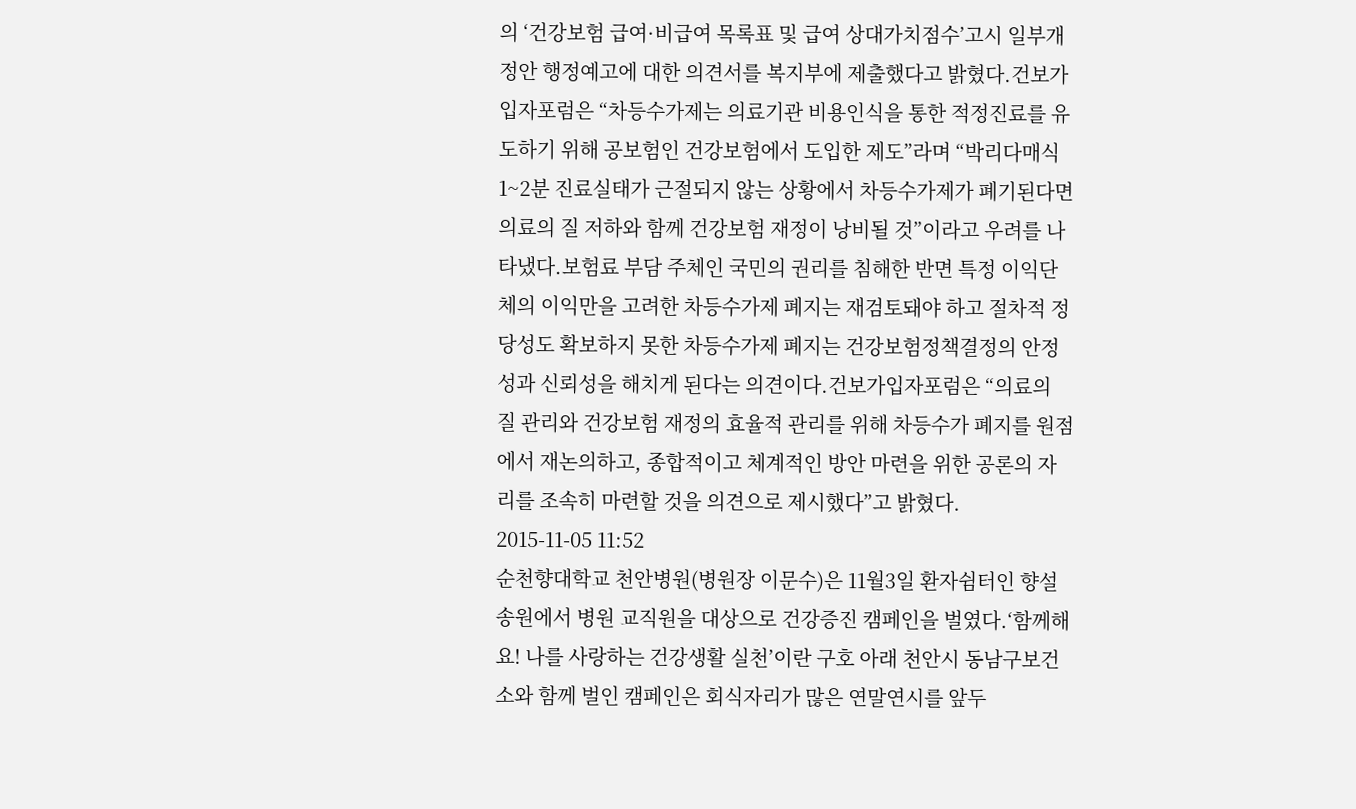의 ‘건강보험 급여·비급여 목록표 및 급여 상대가치점수’고시 일부개정안 행정예고에 대한 의견서를 복지부에 제출했다고 밝혔다.건보가입자포럼은 “차등수가제는 의료기관 비용인식을 통한 적정진료를 유도하기 위해 공보험인 건강보험에서 도입한 제도”라며 “박리다매식 1~2분 진료실태가 근절되지 않는 상황에서 차등수가제가 폐기된다면 의료의 질 저하와 함께 건강보험 재정이 낭비될 것”이라고 우려를 나타냈다.보험료 부담 주체인 국민의 권리를 침해한 반면 특정 이익단체의 이익만을 고려한 차등수가제 폐지는 재검토돼야 하고 절차적 정당성도 확보하지 못한 차등수가제 폐지는 건강보험정책결정의 안정성과 신뢰성을 해치게 된다는 의견이다.건보가입자포럼은 “의료의 질 관리와 건강보험 재정의 효율적 관리를 위해 차등수가 폐지를 원점에서 재논의하고, 종합적이고 체계적인 방안 마련을 위한 공론의 자리를 조속히 마련할 것을 의견으로 제시했다”고 밝혔다.
2015-11-05 11:52
순천향대학교 천안병원(병원장 이문수)은 11월3일 환자쉼터인 향설송원에서 병원 교직원을 대상으로 건강증진 캠페인을 벌였다.‘함께해요! 나를 사랑하는 건강생활 실천’이란 구호 아래 천안시 동남구보건소와 함께 벌인 캠페인은 회식자리가 많은 연말연시를 앞두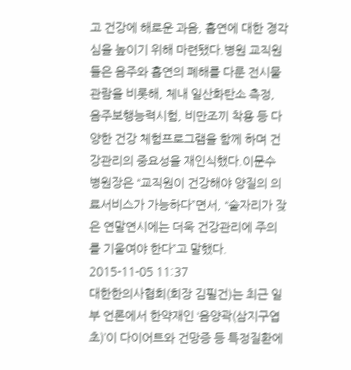고 건강에 해로운 과음, 흡연에 대한 경각심을 높이기 위해 마련됐다.병원 교직원들은 음주와 흡연의 폐해를 다룬 전시물 관람을 비롯해, 체내 일산화탄소 측정, 음주보행능력시험, 비만조끼 착용 등 다양한 건강 체험프로그램을 함께 하며 건강관리의 중요성을 재인식했다.이문수 병원장은 “교직원이 건강해야 양질의 의료서비스가 가능하다”면서, “술자리가 잦은 연말연시에는 더욱 건강관리에 주의를 기울여야 한다”고 말했다.
2015-11-05 11:37
대한한의사협회(회장 김필건)는 최근 일부 언론에서 한약재인 ‘음양곽(삼지구엽초)’이 다이어트와 건망증 등 특정질환에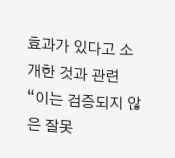효과가 있다고 소개한 것과 관련 “이는 검증되지 않은 잘못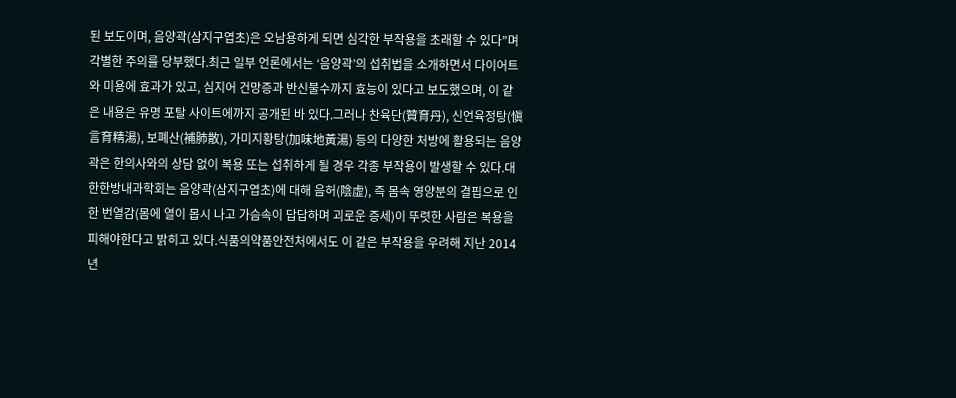된 보도이며, 음양곽(삼지구엽초)은 오남용하게 되면 심각한 부작용을 초래할 수 있다”며 각별한 주의를 당부했다.최근 일부 언론에서는 ‘음양곽’의 섭취법을 소개하면서 다이어트와 미용에 효과가 있고, 심지어 건망증과 반신불수까지 효능이 있다고 보도했으며, 이 같은 내용은 유명 포탈 사이트에까지 공개된 바 있다.그러나 찬육단(贊育丹), 신언육정탕(愼言育精湯), 보폐산(補肺散), 가미지황탕(加味地黃湯) 등의 다양한 처방에 활용되는 음양곽은 한의사와의 상담 없이 복용 또는 섭취하게 될 경우 각종 부작용이 발생할 수 있다.대한한방내과학회는 음양곽(삼지구엽초)에 대해 음허(陰虛), 즉 몸속 영양분의 결핍으로 인한 번열감(몸에 열이 몹시 나고 가슴속이 답답하며 괴로운 증세)이 뚜렷한 사람은 복용을 피해야한다고 밝히고 있다.식품의약품안전처에서도 이 같은 부작용을 우려해 지난 2014년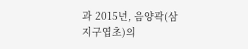과 2015년, 음양곽(삼지구엽초)의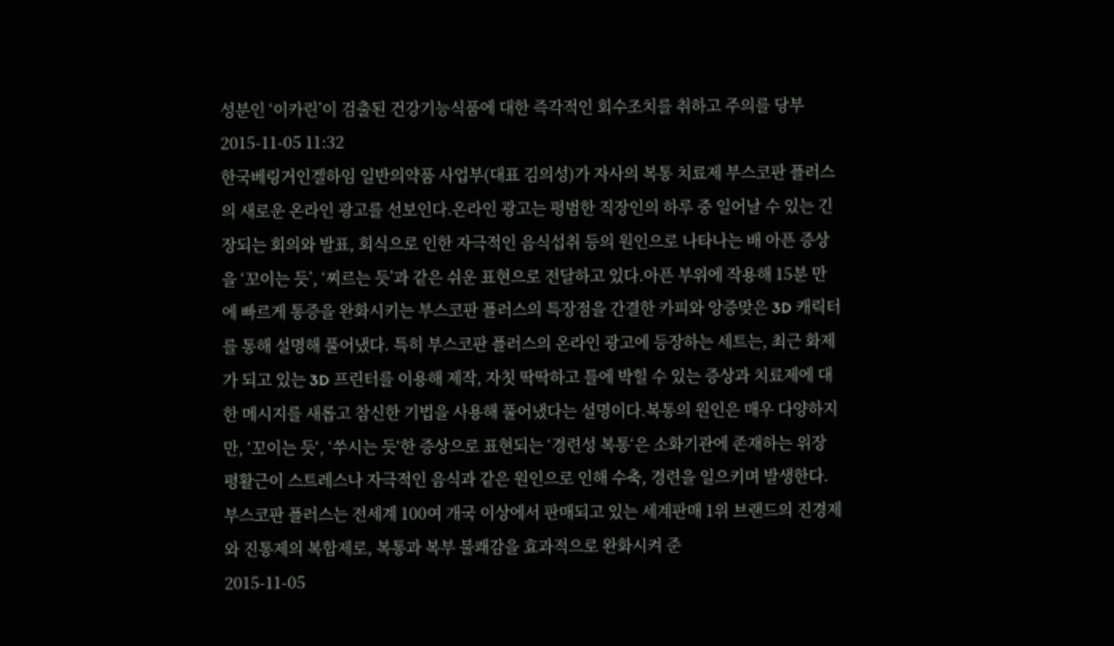성분인 ‘이카린’이 검출된 건강기능식품에 대한 즉각적인 회수조치를 취하고 주의를 당부
2015-11-05 11:32
한국베링거인겔하임 일반의약품 사업부(대표 김의성)가 자사의 복통 치료제 부스코판 플러스의 새로운 온라인 광고를 선보인다.온라인 광고는 평범한 직장인의 하루 중 일어날 수 있는 긴장되는 회의와 발표, 회식으로 인한 자극적인 음식섭취 등의 원인으로 나타나는 배 아픈 증상을 ‘꼬이는 듯’, ‘찌르는 듯’과 같은 쉬운 표현으로 전달하고 있다.아픈 부위에 작용해 15분 만에 빠르게 통증을 완화시키는 부스코판 플러스의 특장점을 간결한 카피와 앙증맞은 3D 캐릭터를 통해 설명해 풀어냈다. 특히 부스코판 플러스의 온라인 광고에 등장하는 세트는, 최근 화제가 되고 있는 3D 프린터를 이용해 제작, 자칫 딱딱하고 틀에 박힐 수 있는 증상과 치료제에 대한 메시지를 새롭고 참신한 기법을 사용해 풀어냈다는 설명이다.복통의 원인은 매우 다양하지만, ‘꼬이는 듯‘, ‘쑤시는 듯‘한 증상으로 표현되는 ‘경련성 복통‘은 소화기관에 존재하는 위장 평활근이 스트레스나 자극적인 음식과 같은 원인으로 인해 수축, 경련을 일으키며 발생한다. 부스코판 플러스는 전세계 100여 개국 이상에서 판매되고 있는 세계판매 1위 브랜드의 진경제와 진통제의 복합제로, 복통과 복부 불쾌감을 효과적으로 완화시켜 준
2015-11-05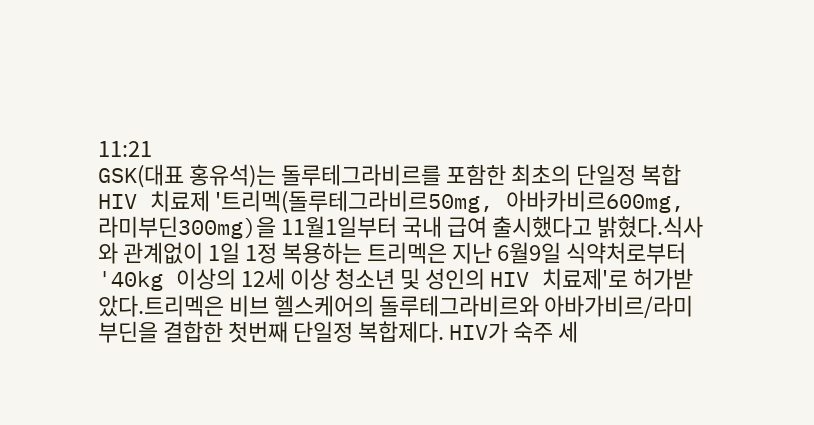11:21
GSK(대표 홍유석)는 돌루테그라비르를 포함한 최초의 단일정 복합 HIV 치료제 '트리멕(돌루테그라비르50mg, 아바카비르600mg, 라미부딘300mg)을 11월1일부터 국내 급여 출시했다고 밝혔다.식사와 관계없이 1일 1정 복용하는 트리멕은 지난 6월9일 식약처로부터 '40kg 이상의 12세 이상 청소년 및 성인의 HIV 치료제'로 허가받았다.트리멕은 비브 헬스케어의 돌루테그라비르와 아바가비르/라미부딘을 결합한 첫번째 단일정 복합제다. HIV가 숙주 세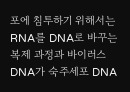포에 침투하기 위해서는 RNA를 DNA로 바꾸는 복제 과정과 바이러스 DNA가 숙주세포 DNA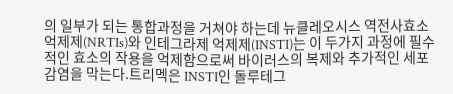의 일부가 되는 통합과정을 거쳐야 하는데 뉴클레오시스 역전사효소 억제제(NRTIs)와 인테그라제 억제제(INSTI)는 이 두가지 과정에 필수적인 효소의 작용을 억제함으로써 바이러스의 복제와 추가적인 세포 감염을 막는다.트리멕은 INSTI인 돌루테그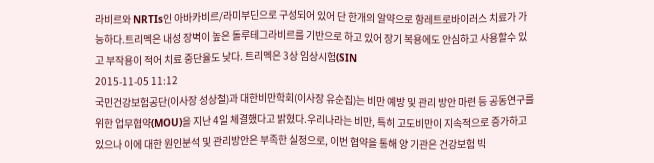라비르와 NRTIs인 아바카비르/라미부딘으로 구성되어 있어 단 한개의 알약으로 항레트로바이러스 치료가 가능하다.트리멕은 내성 장벽이 높은 돌루테그라비르를 기반으로 하고 있어 장기 복용에도 안심하고 사용할수 있고 부작용이 적어 치료 중단율도 낮다. 트리멕은 3상 임상시험(SIN
2015-11-05 11:12
국민건강보험공단(이사장 성상철)과 대한비만학회(이사장 유순집)는 비만 예방 및 관리 방안 마련 등 공동연구를 위한 업무협약(MOU)을 지난 4일 체결했다고 밝혔다.우리나라는 비만, 특히 고도비만이 지속적으로 증가하고 있으나 이에 대한 원인분석 및 관리방안은 부족한 실정으로, 이번 협약을 통해 양 기관은 건강보험 빅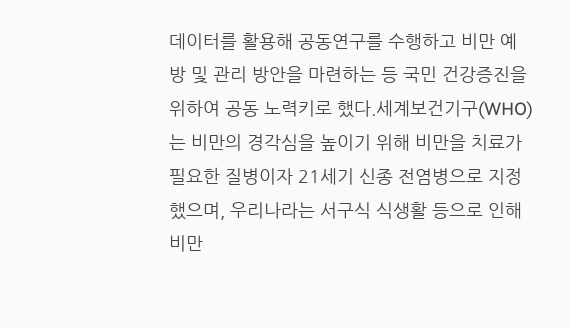데이터를 활용해 공동연구를 수행하고 비만 예방 및 관리 방안을 마련하는 등 국민 건강증진을 위하여 공동 노력키로 했다.세계보건기구(WHO)는 비만의 경각심을 높이기 위해 비만을 치료가 필요한 질병이자 21세기 신종 전염병으로 지정했으며, 우리나라는 서구식 식생활 등으로 인해 비만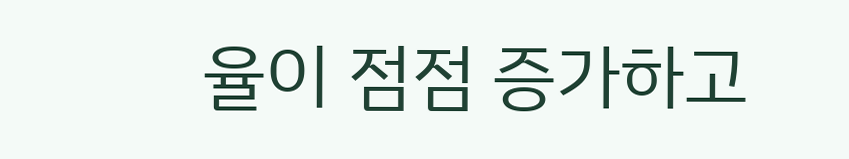율이 점점 증가하고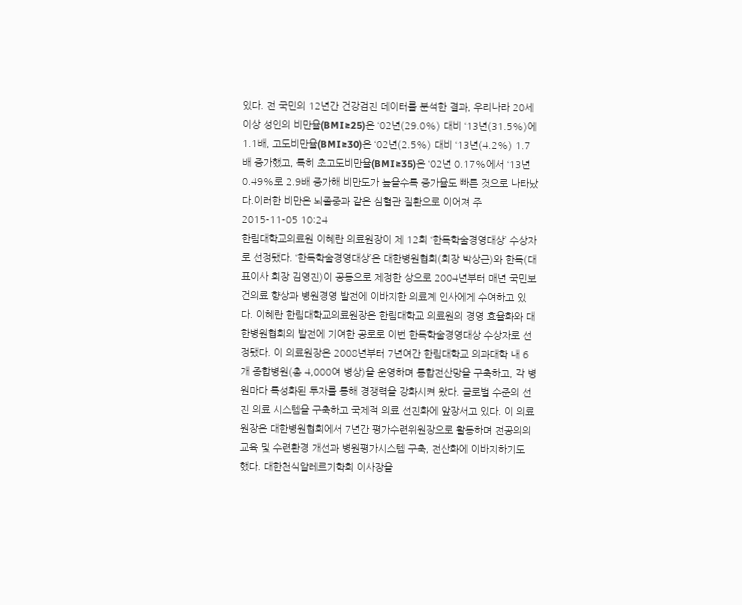있다. 전 국민의 12년간 건강검진 데이터를 분석한 결과, 우리나라 20세 이상 성인의 비만율(BMI≥25)은 ‘02년(29.0%) 대비 ‘13년(31.5%)에 1.1배, 고도비만율(BMI≥30)은 ‘02년(2.5%) 대비 ‘13년(4.2%) 1.7배 증가했고, 특히 초고도비만율(BMI≥35)은 ‘02년 0.17%에서 ‘13년 0.49%로 2.9배 증가해 비만도가 높을수록 증가율도 빠른 것으로 나타났다.이러한 비만은 뇌졸중과 같은 심혈관 질환으로 이어져 주
2015-11-05 10:24
한림대학교의료원 이혜란 의료원장이 제 12회 ‘한독학술경영대상’ 수상자로 선정됐다. ‘한독학술경영대상’은 대한병원협회(회장 박상근)와 한독(대표이사 회장 김영진)이 공동으로 제정한 상으로 2004년부터 매년 국민보건의료 향상과 병원경영 발전에 이바지한 의료계 인사에게 수여하고 있다. 이혜란 한림대학교의료원장은 한림대학교 의료원의 경영 효율화와 대한병원협회의 발전에 기여한 공로로 이번 한독학술경영대상 수상자로 선정됐다. 이 의료원장은 2008년부터 7년여간 한림대학교 의과대학 내 6개 종합병원(총 4,000여 병상)을 운영하며 통합전산망을 구축하고, 각 병원마다 특성화된 투자를 통해 경쟁력을 강화시켜 왔다. 글로벌 수준의 선진 의료 시스템을 구축하고 국제적 의료 선진화에 앞장서고 있다. 이 의료원장은 대한병원협회에서 7년간 평가수련위원장으로 활동하며 전공의의 교육 및 수련환경 개선과 병원평가시스템 구축, 전산화에 이바지하기도 했다. 대한천식알레르기학회 이사장을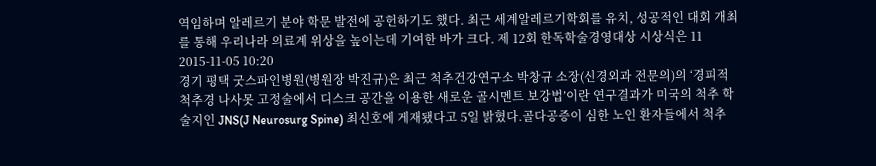역임하며 알레르기 분야 학문 발전에 공헌하기도 했다. 최근 세계알레르기학회를 유치, 성공적인 대회 개최를 통해 우리나라 의료계 위상을 높이는데 기여한 바가 크다. 제 12회 한독학술경영대상 시상식은 11
2015-11-05 10:20
경기 평택 굿스파인병원(병원장 박진규)은 최근 척추건강연구소 박창규 소장(신경외과 전문의)의 ‘경피적 척추경 나사못 고정술에서 디스크 공간을 이용한 새로운 골시멘트 보강법’이란 연구결과가 미국의 척추 학술지인 JNS(J Neurosurg Spine) 최신호에 게재됐다고 5일 밝혔다.골다공증이 심한 노인 환자들에서 척추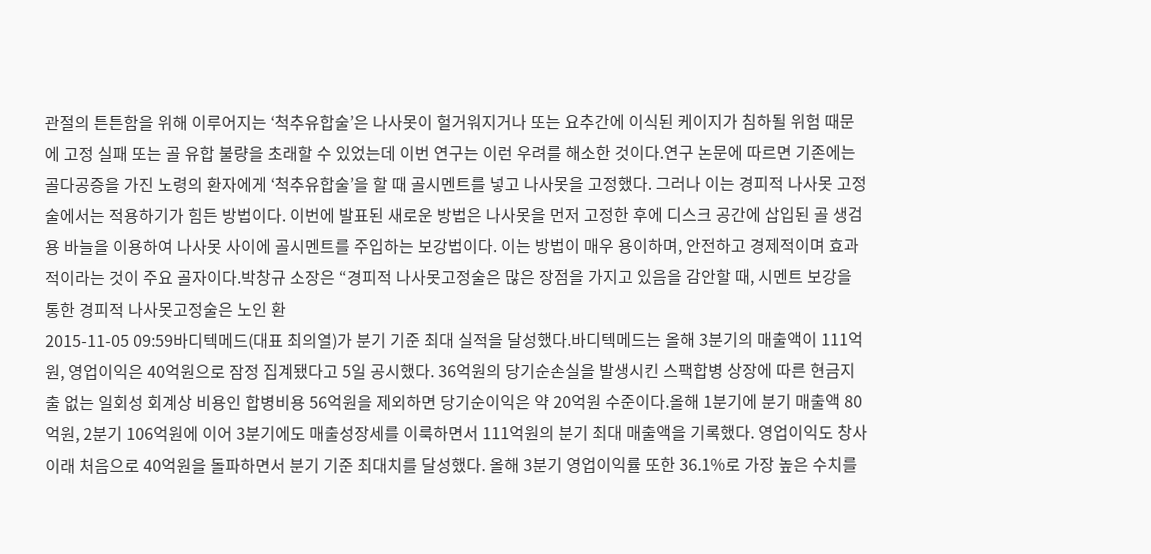관절의 튼튼함을 위해 이루어지는 ‘척추유합술’은 나사못이 헐거워지거나 또는 요추간에 이식된 케이지가 침하될 위험 때문에 고정 실패 또는 골 유합 불량을 초래할 수 있었는데 이번 연구는 이런 우려를 해소한 것이다.연구 논문에 따르면 기존에는 골다공증을 가진 노령의 환자에게 ‘척추유합술’을 할 때 골시멘트를 넣고 나사못을 고정했다. 그러나 이는 경피적 나사못 고정술에서는 적용하기가 힘든 방법이다. 이번에 발표된 새로운 방법은 나사못을 먼저 고정한 후에 디스크 공간에 삽입된 골 생검용 바늘을 이용하여 나사못 사이에 골시멘트를 주입하는 보강법이다. 이는 방법이 매우 용이하며, 안전하고 경제적이며 효과적이라는 것이 주요 골자이다.박창규 소장은 “경피적 나사못고정술은 많은 장점을 가지고 있음을 감안할 때, 시멘트 보강을 통한 경피적 나사못고정술은 노인 환
2015-11-05 09:59바디텍메드(대표 최의열)가 분기 기준 최대 실적을 달성했다.바디텍메드는 올해 3분기의 매출액이 111억원, 영업이익은 40억원으로 잠정 집계됐다고 5일 공시했다. 36억원의 당기순손실을 발생시킨 스팩합병 상장에 따른 현금지출 없는 일회성 회계상 비용인 합병비용 56억원을 제외하면 당기순이익은 약 20억원 수준이다.올해 1분기에 분기 매출액 80억원, 2분기 106억원에 이어 3분기에도 매출성장세를 이룩하면서 111억원의 분기 최대 매출액을 기록했다. 영업이익도 창사이래 처음으로 40억원을 돌파하면서 분기 기준 최대치를 달성했다. 올해 3분기 영업이익률 또한 36.1%로 가장 높은 수치를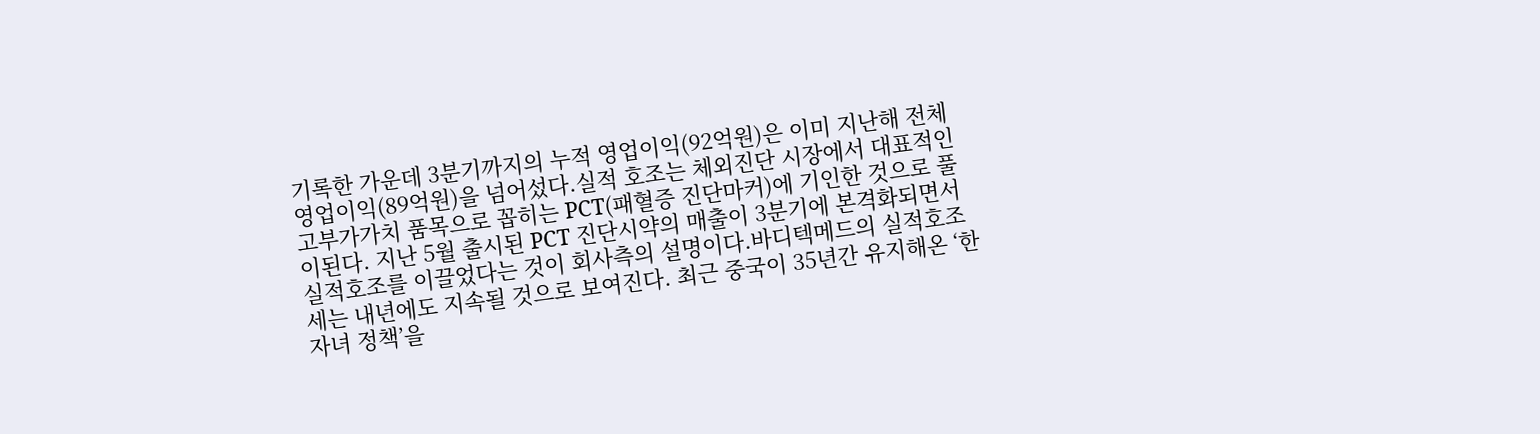기록한 가운데 3분기까지의 누적 영업이익(92억원)은 이미 지난해 전체 영업이익(89억원)을 넘어섰다.실적 호조는 체외진단 시장에서 대표적인 고부가가치 품목으로 꼽히는 PCT(패혈증 진단마커)에 기인한 것으로 풀이된다. 지난 5월 출시된 PCT 진단시약의 매출이 3분기에 본격화되면서 실적호조를 이끌었다는 것이 회사측의 설명이다.바디텍메드의 실적호조세는 내년에도 지속될 것으로 보여진다. 최근 중국이 35년간 유지해온 ‘한 자녀 정책’을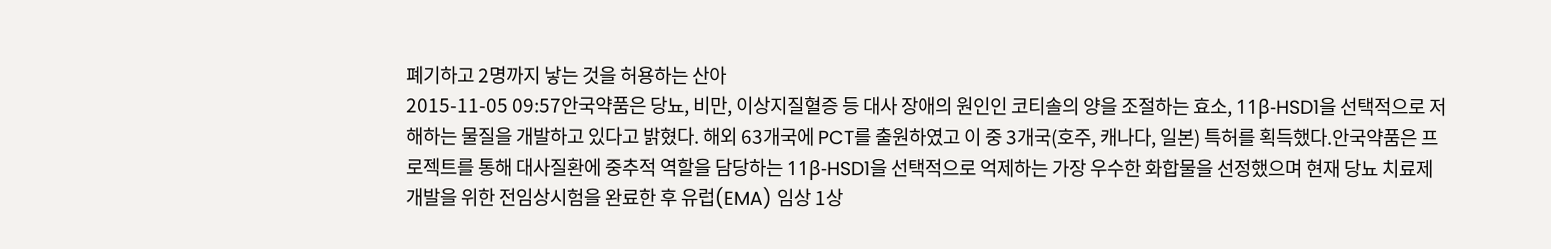폐기하고 2명까지 낳는 것을 허용하는 산아
2015-11-05 09:57안국약품은 당뇨, 비만, 이상지질혈증 등 대사 장애의 원인인 코티솔의 양을 조절하는 효소, 11β-HSD1을 선택적으로 저해하는 물질을 개발하고 있다고 밝혔다. 해외 63개국에 PCT를 출원하였고 이 중 3개국(호주, 캐나다, 일본) 특허를 획득했다.안국약품은 프로젝트를 통해 대사질환에 중추적 역할을 담당하는 11β-HSD1을 선택적으로 억제하는 가장 우수한 화합물을 선정했으며 현재 당뇨 치료제 개발을 위한 전임상시험을 완료한 후 유럽(EMA) 임상 1상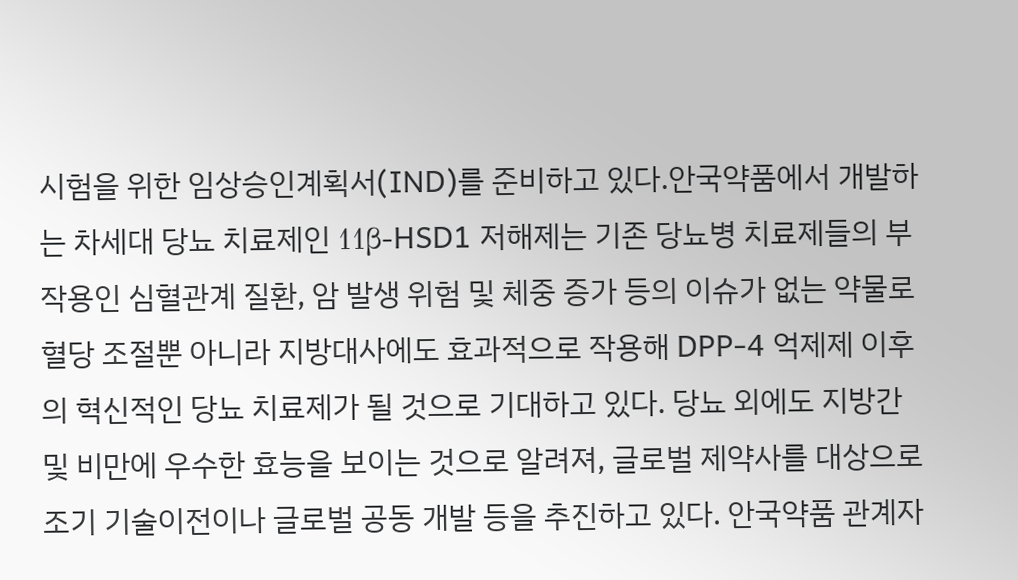시험을 위한 임상승인계획서(IND)를 준비하고 있다.안국약품에서 개발하는 차세대 당뇨 치료제인 11β-HSD1 저해제는 기존 당뇨병 치료제들의 부작용인 심혈관계 질환, 암 발생 위험 및 체중 증가 등의 이슈가 없는 약물로 혈당 조절뿐 아니라 지방대사에도 효과적으로 작용해 DPP-4 억제제 이후의 혁신적인 당뇨 치료제가 될 것으로 기대하고 있다. 당뇨 외에도 지방간 및 비만에 우수한 효능을 보이는 것으로 알려져, 글로벌 제약사를 대상으로 조기 기술이전이나 글로벌 공동 개발 등을 추진하고 있다. 안국약품 관계자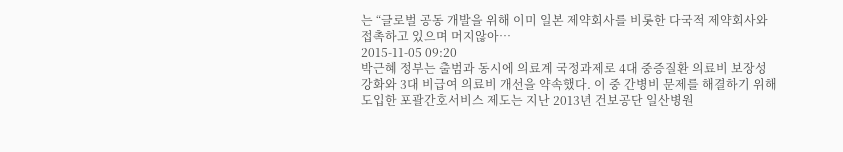는 “글로벌 공동 개발을 위해 이미 일본 제약회사를 비롯한 다국적 제약회사와 접촉하고 있으며 머지않아…
2015-11-05 09:20
박근혜 정부는 출범과 동시에 의료계 국정과제로 4대 중증질환 의료비 보장성 강화와 3대 비급여 의료비 개선을 약속했다. 이 중 간병비 문제를 해결하기 위해 도입한 포괄간호서비스 제도는 지난 2013년 건보공단 일산병원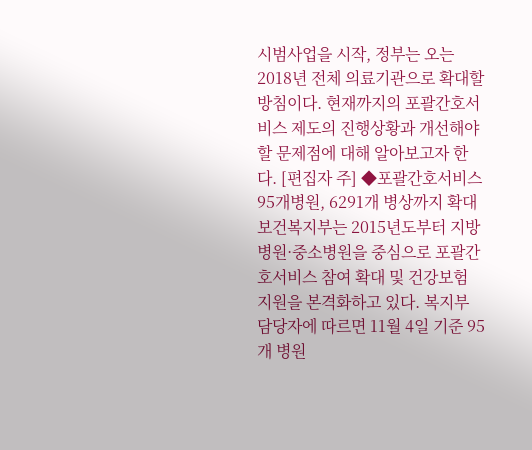시범사업을 시작, 정부는 오는 2018년 전체 의료기관으로 확대할 방침이다. 현재까지의 포괄간호서비스 제도의 진행상황과 개선해야 할 문제점에 대해 알아보고자 한다. [편집자 주] ◆포괄간호서비스 95개병원, 6291개 병상까지 확대보건복지부는 2015년도부터 지방병원·중소병원을 중심으로 포괄간호서비스 참여 확대 및 건강보험 지원을 본격화하고 있다. 복지부 담당자에 따르면 11월 4일 기준 95개 병원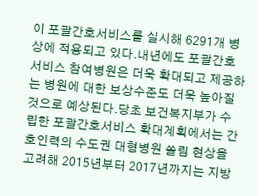이 포괄간호서비스를 실시해 6291개 병상에 적용되고 있다.내년에도 포괄간호서비스 참여병원은 더욱 확대되고 제공하는 병원에 대한 보상수준도 더욱 높아질 것으로 예상된다.당초 보건복지부가 수립한 포괄간호서비스 확대계획에서는 간호인력의 수도권 대형병원 쏠림 현상을 고려해 2015년부터 2017년까지는 지방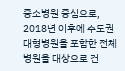중소병원 중심으로, 2018년 이후에 수도권 대형병원을 포함한 전체 병원을 대상으로 건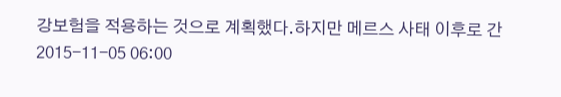강보험을 적용하는 것으로 계획했다.하지만 메르스 사태 이후로 간
2015-11-05 06:00